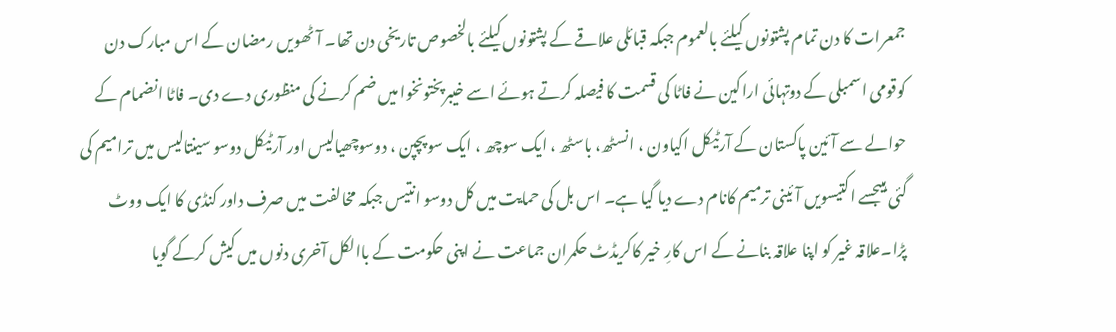جمعرات کا دن تمام پشتونوں کیلئے بالعموم جبکہ قبائلی علاقے کے پشتونوں کیلئے بالخصوص تاریخی دن تھا۔ آٹھویں رمضان کے اس مبارک دن کوقومی اسمبلی کے دوتہائی اراکین نے فاٹا کی قسمت کا فیصلہ کرتے ہوئے اسے خیبرپختونخوا میں ضم کرنے کی منظوری دے دی۔ فاٹا انضمام کے حوالے سے آئین پاکستان کے آرٹیکل اکیاون ، انسٹھ، باسٹھ ، ایک سوچھ ، ایک سوپچپن ، دوسوچھیالیس اور آرٹیکل دوسو سینتالیس میں ترامیم کی گئی ہیںجسے اکتیسویں آئینی ترمیم کانام دے دیا گیا ہے۔ اس بل کی حمایت میں کل دوسو انتیس جبکہ مخالفت میں صرف داور کنڈی کا ایک ووٹ پڑا۔علاقہ غیر کو اپنا علاقہ بنانے کے اس کارِ خیر کاکریڈٹ حکمران جماعت نے اپنی حکومت کے باالکل آخری دنوں میں کیش کرکے گویا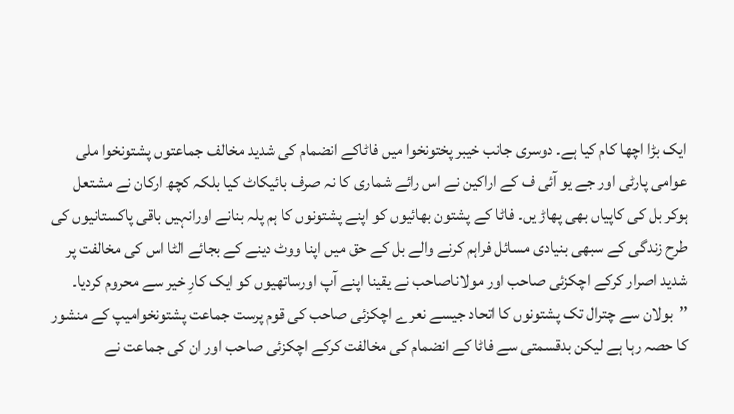ایک بڑا اچھا کام کیا ہے۔ دوسری جانب خیبر پختونخوا میں فاٹاکے انضمام کی شدید مخالف جماعتوں پشتونخوا ملی عوامی پارٹی اور جے یو آئی ف کے اراکین نے اس رائے شماری کا نہ صرف بائیکاٹ کیا بلکہ کچھ ارکان نے مشتعل ہوکر بل کی کاپیاں بھی پھاڑ یں۔ فاٹا کے پشتون بھائیوں کو اپنے پشتونوں کا ہم پلہ بنانے اورانہیں باقی پاکستانیوں کی طرح زندگی کے سبھی بنیادی مسائل فراہم کرنے والے بل کے حق میں اپنا ووٹ دینے کے بجائے الٹا اس کی مخالفت پر شدید اصرار کرکے اچکزئی صاحب اور مولاناصاحب نے یقینا اپنے آپ اورساتھیوں کو ایک کارِ خیر سے محروم کردیا۔ ’’بولان سے چترال تک پشتونوں کا اتحاد جیسے نعرے اچکزئی صاحب کی قوم پرست جماعت پشتونخوامیپ کے منشور کا حصہ رہا ہے لیکن بدقسمتی سے فاٹا کے انضمام کی مخالفت کرکے اچکزئی صاحب اور ان کی جماعت نے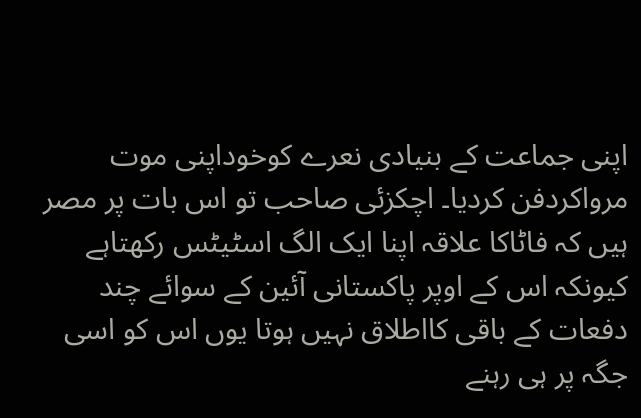اپنی جماعت کے بنیادی نعرے کوخوداپنی موت مرواکردفن کردیا۔ اچکزئی صاحب تو اس بات پر مصر ہیں کہ فاٹاکا علاقہ اپنا ایک الگ اسٹیٹس رکھتاہے کیونکہ اس کے اوپر پاکستانی آئین کے سوائے چند دفعات کے باقی کااطلاق نہیں ہوتا یوں اس کو اسی جگہ پر ہی رہنے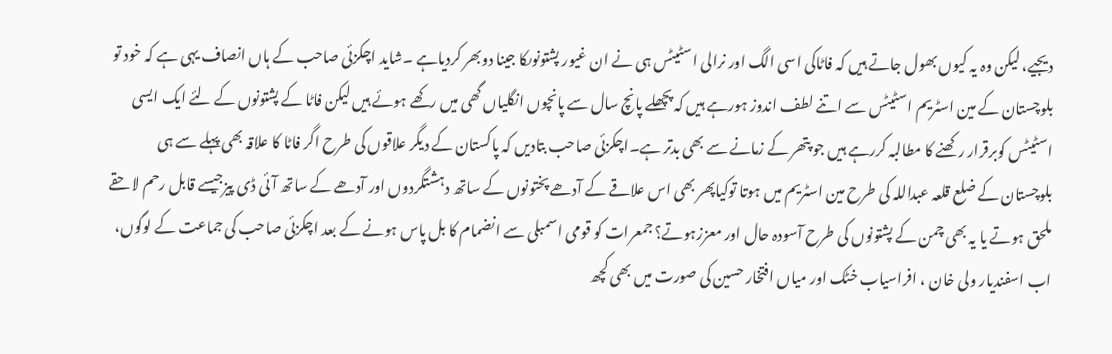دیجیے، لیکن وہ یہ کیوں بھول جاتے ہیں کہ فاٹاکی اسی الگ اور نرالی اسٹیٹس ہی نے ان غیور پشتونوںکا جینا دوبھر کردیاہے ۔شاید اچکزئی صاحب کے ہاں انصاف یہی ہے کہ خود تو بلوچستان کے مین اسٹریم اسٹیٹس سے اتنے لطف اندوز ہورہے ہیں کہ پچھلے پانچ سال سے پانچوں انگلیاں گھی میں رکھے ہوئے ہیں لیکن فاٹا کے پشتونوں کے لئے ایک ایسی اسٹیٹس کوبرقرار رکھنے کا مطالبہ کررہے ہیں جو پتھر کے زمانے سے بھی بدتر ہے۔اچکزئی صاحب بتادیں کہ پاکستان کے دیگر علاقوں کی طرح اگر فاٹا کا علاقہ بھی پہلے سے ہی بلوچستان کے ضلع قلعہ عبداللہ کی طرح مین اسٹریم میں ہوتا توکیاپھر بھی اس علاقے کے آدھے پختونوں کے ساتھ دہشتگردوں اور آدھے کے ساتھ آئی ڈی پیزجیسے قابل رحم لاحقے ملحق ہوتے یا یہ بھی چمن کے پشتونوں کی طرح آسودہ حال اور معززہوتے؟ جمعرات کو قومی اسمبلی سے انضمام کا بل پاس ہونے کے بعد اچکزئی صاحب کی جماعت کے لوگوں، اب اسفندیار ولی خان ، افراسیاب خٹک اور میاں افتخار حسین کی صورت میں بھی کچھ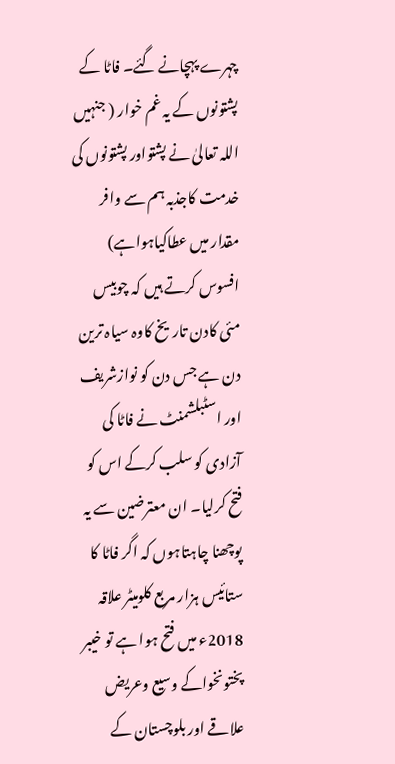چہرے پہچانے گئے۔ فاٹا کے پشتونوں کے یہ غم خوار ( جنہیں اللہ تعالیٰ نے پشتواور پشتونوں کی خدمت کاجذبہ ہم سے وافر مقدار میں عطاکیاہواہے) افسوس کرتے ہیں کہ چوبیس مئی کادن تاریخ کاوہ سیاہ ترین دن ہے جس دن کو نوازشریف اور اسٹبلشمنٹ نے فاٹا کی آزادی کو سلب کرکے اس کو فتح کرلیا۔ ان معترضین سے یہ پوچھنا چاہتاہوں کہ اگر فاٹا کا ستائیس ہزار مربع کلومیٹر علاقہ 2018ء میں فتح ہوا ہے تو خیبر پختونخواکے وسیع وعریض علاقے اور بلوچستان کے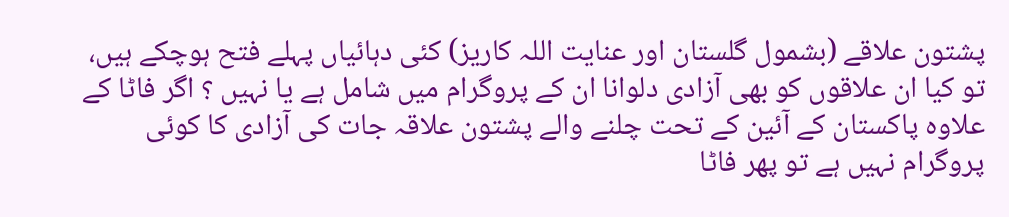پشتون علاقے (بشمول گلستان اور عنایت اللہ کاریز) کئی دہائیاں پہلے فتح ہوچکے ہیں، تو کیا ان علاقوں کو بھی آزادی دلوانا ان کے پروگرام میں شامل ہے یا نہیں ؟ اگر فاٹا کے علاوہ پاکستان کے آئین کے تحت چلنے والے پشتون علاقہ جات کی آزادی کا کوئی پروگرام نہیں ہے تو پھر فاٹا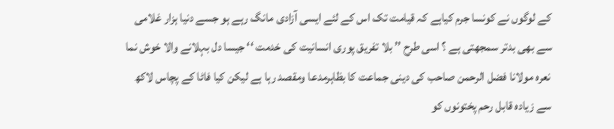کے لوگوں نے کونسا جرم کیاہے کہ قیامت تک اس کے لئے ایسی آزادی مانگ رہے ہو جسے دنیا ہزار غلامی سے بھی بدتر سمجھتی ہے ؟ اسی طرح ’’ بلا تفریق پوری انسانیت کی خدمت ‘‘ جیسا دل بہلانے والا خوش نما نعرہ مولانا فضل الرحمن صاحب کی دینی جماعت کا بظاہرمدعا ومقصد رہا ہے لیکن کیا فاٹا کے پچاس لاکھ سے زیادہ قابل رحم پختونوں کو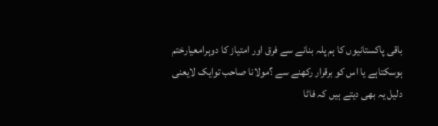باقی پاکستانیوں کا ہم پلہ بنانے سے فرق اور امتیاز کا دوہرامعیارختم ہوسکتاہے یا اس کو برقرار رکھنے سے ؟مولانا صاحب توایک لایعنی دلیل یہ بھی دیتے ہیں کہ فاٹا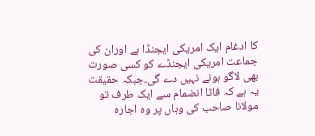کا ادغام ایک امریکی ایجنڈا ہے اوران کی جماعت امریکی ایجنڈے کو کسی صورت بھی لاگو ہونے نہیں دے گی۔جبکہ حقیقت یہ ہے کہ فاٹا انضمام سے ایک طرف تو مولانا صاحب کی وہاں پر وہ اجارہ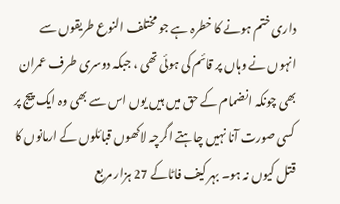داری ختم ہونے کا خطرہ ہے جو مختلف النوع طریقوں سے انہوں نے وہاں پر قائم کی ہوئی تھی ، جبکہ دوسری طرف عمران بھی چونکہ انضمام کے حق میں ہیں یوں اس سے بھی وہ ایک پیج پر کسی صورت آنا نہیں چاہتے اگرچہ لاکھوں قبائلوں کے ارمانوں کا قتل کیوں نہ ہو۔ بہر کیف فاٹاکے 27 ہزار مربع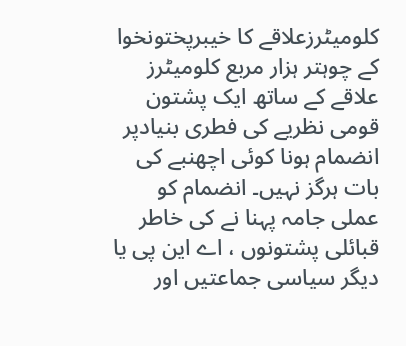کلومیٹرزعلاقے کا خیبرپختونخوا کے چوہتر ہزار مربع کلومیٹرز علاقے کے ساتھ ایک پشتون قومی نظریے کی فطری بنیادپر انضمام ہونا کوئی اچھنبے کی بات ہرگز نہیں۔ انضمام کو عملی جامہ پہنا نے کی خاطر قبائلی پشتونوں ، اے این پی یا دیگر سیاسی جماعتیں اور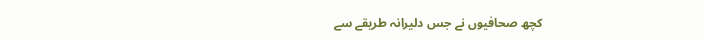کچھ صحافیوں نے جس دلیرانہ طریقے سے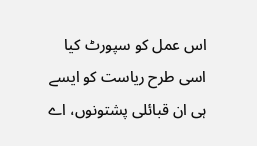اس عمل کو سپورٹ کیا اسی طرح ریاست کو ایسے ہی ان قبائلی پشتونوں، اے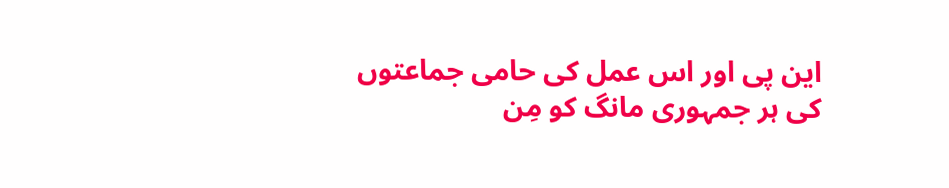این پی اور اس عمل کی حامی جماعتوں کی ہر جمہوری مانگ کو مِن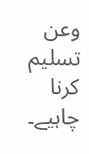وعن تسلیم کرنا چاہیے۔